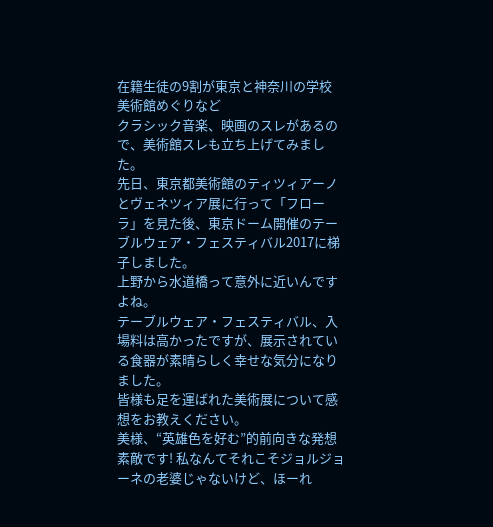在籍生徒の9割が東京と神奈川の学校
美術館めぐりなど
クラシック音楽、映画のスレがあるので、美術館スレも立ち上げてみました。
先日、東京都美術館のティツィアーノとヴェネツィア展に行って「フローラ」を見た後、東京ドーム開催のテーブルウェア・フェスティバル2017に梯子しました。
上野から水道橋って意外に近いんですよね。
テーブルウェア・フェスティバル、入場料は高かったですが、展示されている食器が素晴らしく幸せな気分になりました。
皆様も足を運ばれた美術展について感想をお教えください。
美様、“英雄色を好む”的前向きな発想素敵です! 私なんてそれこそジョルジョーネの老婆じゃないけど、ほーれ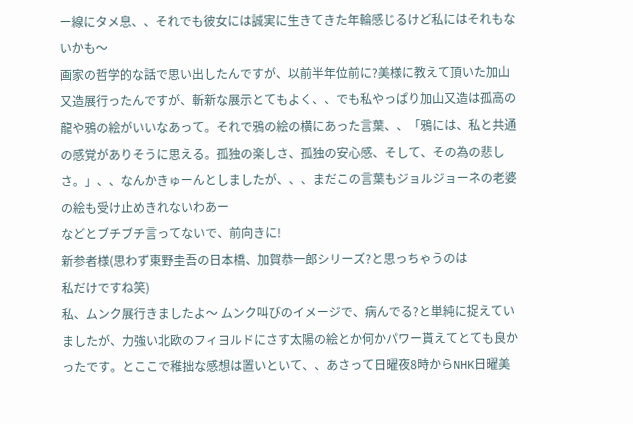ー線にタメ息、、それでも彼女には誠実に生きてきた年輪感じるけど私にはそれもないかも〜
画家の哲学的な話で思い出したんですが、以前半年位前に?美様に教えて頂いた加山又造展行ったんですが、斬新な展示とてもよく、、でも私やっぱり加山又造は孤高の龍や鴉の絵がいいなあって。それで鴉の絵の横にあった言葉、、「鴉には、私と共通の感覚がありそうに思える。孤独の楽しさ、孤独の安心感、そして、その為の悲しさ。」、、なんかきゅーんとしましたが、、、まだこの言葉もジョルジョーネの老婆の絵も受け止めきれないわあー
などとブチブチ言ってないで、前向きに!
新参者様(思わず東野圭吾の日本橋、加賀恭一郎シリーズ?と思っちゃうのは
私だけですね笑)
私、ムンク展行きましたよ〜 ムンク叫びのイメージで、病んでる?と単純に捉えていましたが、力強い北欧のフィヨルドにさす太陽の絵とか何かパワー貰えてとても良かったです。とここで稚拙な感想は置いといて、、あさって日曜夜8時からNHK日曜美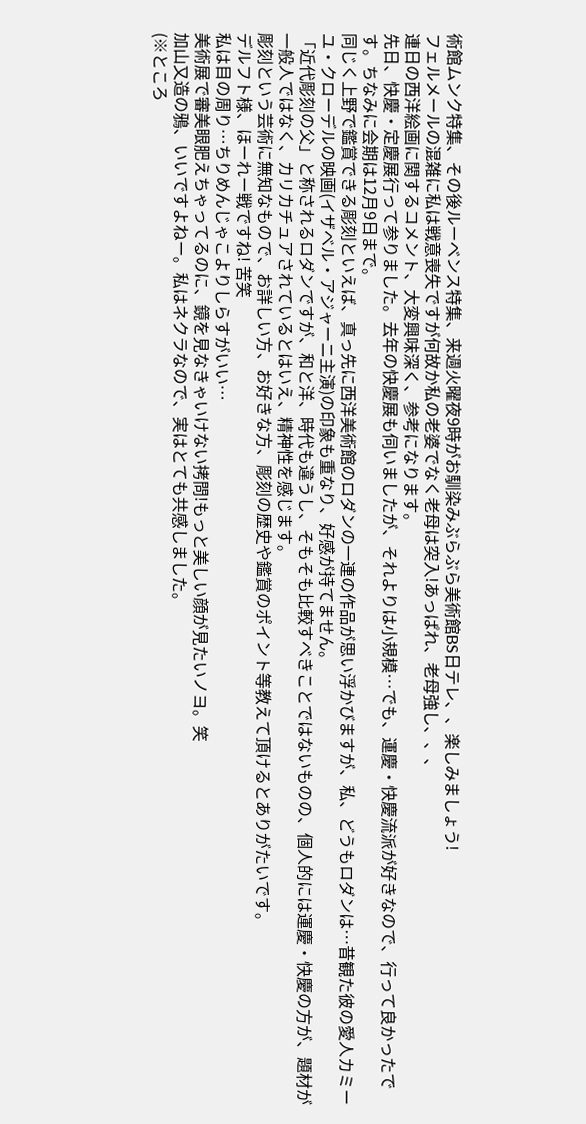術館ムンク特集、その後ルーベンス特集、来週火曜夜9時がお馴染みぶらぶら美術館BS日テレ、、楽しみましょう!
フェルメールの混雑に私は戦意喪失ですが何故か私の老婆でなく老母は突入!あっぱれ、老母強し、、、
連日の西洋絵画に関するコメント、大変興味深く、参考になります。
先日、快慶・定慶展行って参りました。去年の快慶展も伺いましたが、それよりは小規模…でも、運慶・快慶流派が好きなので、行って良かったです。ちなみに会期は12月9日まで。
同じく上野で鑑賞できる彫刻といえば、真っ先に西洋美術館のロダンの一連の作品が思い浮かびますが、私、どうもロダンは…昔観た彼の愛人カミーユ・クローデルの映画(イザベル・アジャーニ主演)の印象も重なり、好感が持てません。
「近代彫刻の父」と称されるロダンですが、和と洋、時代も違うし、そもそも比較すべきことではないものの、個人的には運慶・快慶の方が、題材が一般人ではなく、カリカチュアされているとはいえ、精神性を感じます。
彫刻という芸術に無知なもので、お詳しい方、お好きな方、彫刻の歴史や鑑賞のポイント等教えて頂けるとありがたいです。
デルフト様、ほーれー戦ですね! 苦笑
私は目の周り…ちりめんじゃこよりしらすがいい…
美術展で審美眼肥えちゃってるのに、鏡を見なきゃいけない拷問!もっと美しい顔が見たいノヨ。笑
加山又造の鴉、いいですよねー。私はネクラなので、実はとても共感しました。
(※ところ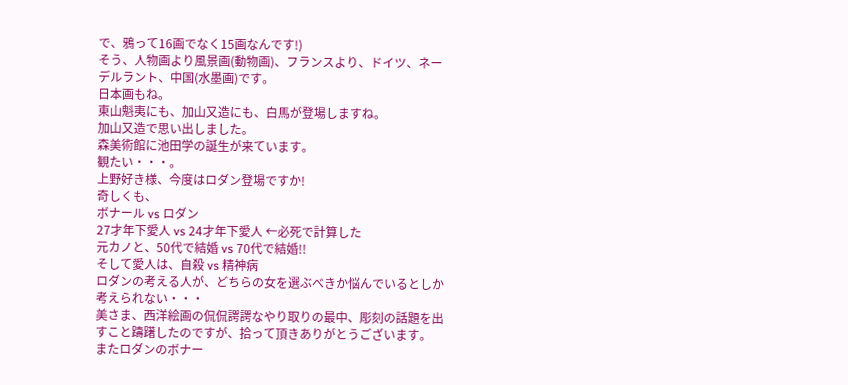で、鴉って16画でなく15画なんです!)
そう、人物画より風景画(動物画)、フランスより、ドイツ、ネーデルラント、中国(水墨画)です。
日本画もね。
東山魁夷にも、加山又造にも、白馬が登場しますね。
加山又造で思い出しました。
森美術館に池田学の誕生が来ています。
観たい・・・。
上野好き様、今度はロダン登場ですか!
奇しくも、
ボナール vs ロダン
27才年下愛人 vs 24才年下愛人 ←必死で計算した
元カノと、50代で結婚 vs 70代で結婚!!
そして愛人は、自殺 vs 精神病
ロダンの考える人が、どちらの女を選ぶべきか悩んでいるとしか考えられない・・・
美さま、西洋絵画の侃侃諤諤なやり取りの最中、彫刻の話題を出すこと躊躇したのですが、拾って頂きありがとうございます。
またロダンのボナー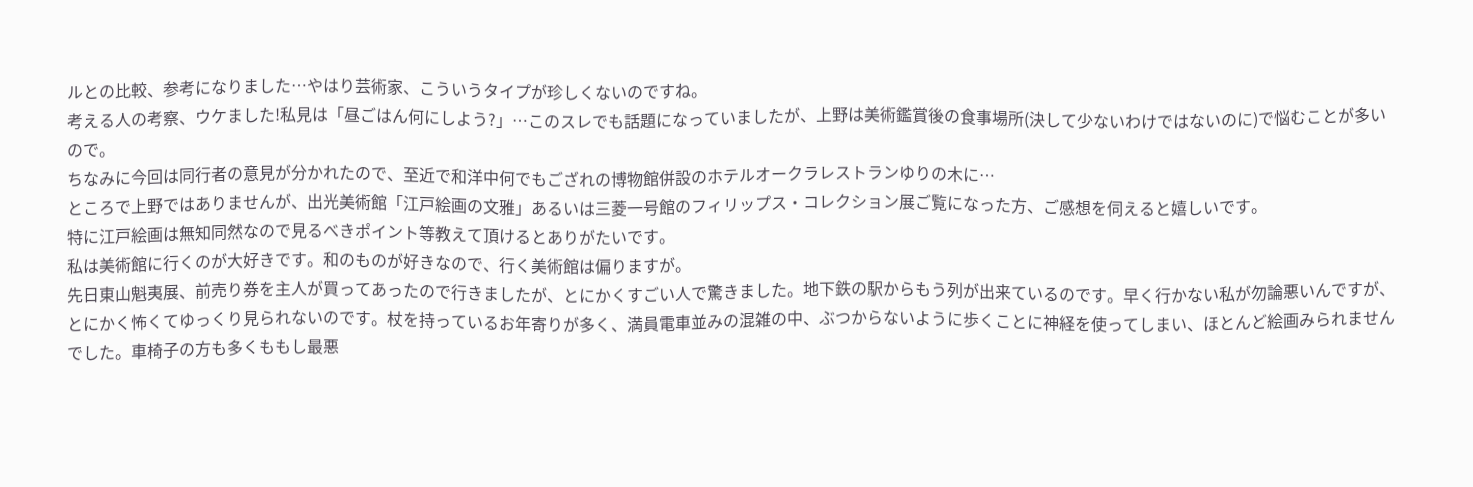ルとの比較、参考になりました…やはり芸術家、こういうタイプが珍しくないのですね。
考える人の考察、ウケました!私見は「昼ごはん何にしよう?」…このスレでも話題になっていましたが、上野は美術鑑賞後の食事場所(決して少ないわけではないのに)で悩むことが多いので。
ちなみに今回は同行者の意見が分かれたので、至近で和洋中何でもござれの博物館併設のホテルオークラレストランゆりの木に…
ところで上野ではありませんが、出光美術館「江戸絵画の文雅」あるいは三菱一号館のフィリップス・コレクション展ご覧になった方、ご感想を伺えると嬉しいです。
特に江戸絵画は無知同然なので見るべきポイント等教えて頂けるとありがたいです。
私は美術館に行くのが大好きです。和のものが好きなので、行く美術館は偏りますが。
先日東山魁夷展、前売り券を主人が買ってあったので行きましたが、とにかくすごい人で驚きました。地下鉄の駅からもう列が出来ているのです。早く行かない私が勿論悪いんですが、とにかく怖くてゆっくり見られないのです。杖を持っているお年寄りが多く、満員電車並みの混雑の中、ぶつからないように歩くことに神経を使ってしまい、ほとんど絵画みられませんでした。車椅子の方も多くももし最悪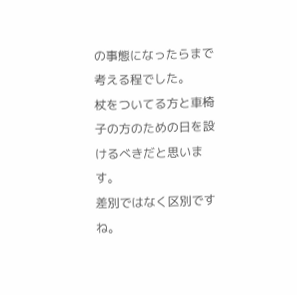の事態になったらまで考える程でした。
杖をついてる方と車椅子の方のための日を設けるべきだと思います。
差別ではなく区別ですね。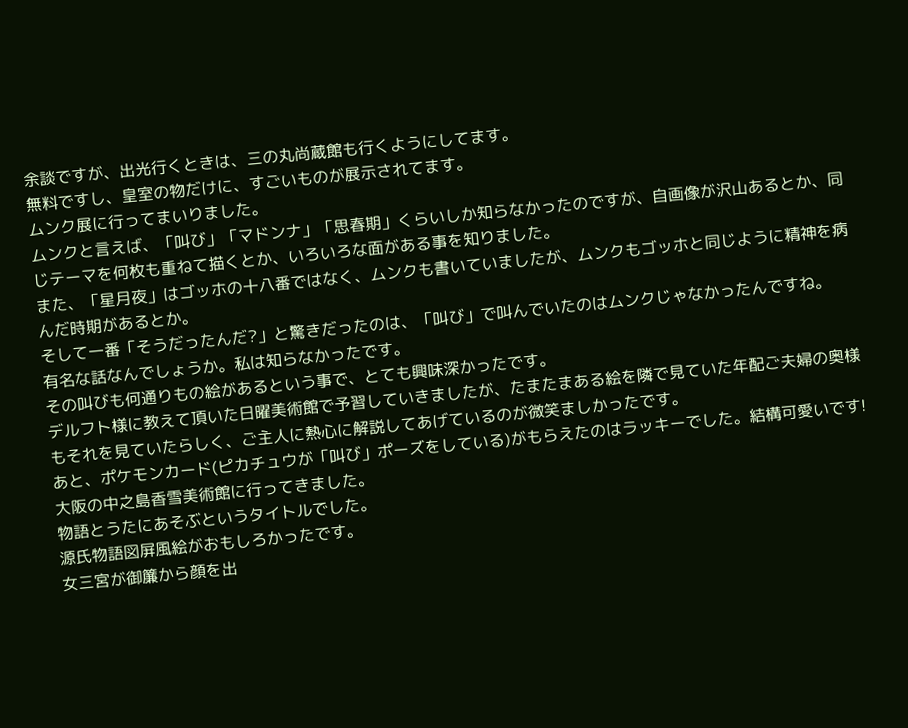余談ですが、出光行くときは、三の丸尚蔵館も行くようにしてます。
無料ですし、皇室の物だけに、すごいものが展示されてます。
ムンク展に行ってまいりました。
ムンクと言えば、「叫び」「マドンナ」「思春期」くらいしか知らなかったのですが、自画像が沢山あるとか、同じテーマを何枚も重ねて描くとか、いろいろな面がある事を知りました。
また、「星月夜」はゴッホの十八番ではなく、ムンクも書いていましたが、ムンクもゴッホと同じように精神を病んだ時期があるとか。
そして一番「そうだったんだ?」と驚きだったのは、「叫び」で叫んでいたのはムンクじゃなかったんですね。
有名な話なんでしょうか。私は知らなかったです。
その叫びも何通りもの絵があるという事で、とても興味深かったです。
デルフト様に教えて頂いた日曜美術館で予習していきましたが、たまたまある絵を隣で見ていた年配ご夫婦の奥様もそれを見ていたらしく、ご主人に熱心に解説してあげているのが微笑ましかったです。
あと、ポケモンカード(ピカチュウが「叫び」ポーズをしている)がもらえたのはラッキーでした。結構可愛いです!
大阪の中之島香雪美術館に行ってきました。
物語とうたにあそぶというタイトルでした。
源氏物語図屏風絵がおもしろかったです。
女三宮が御簾から顔を出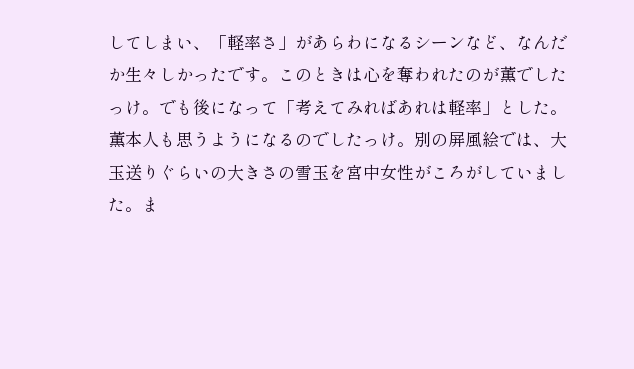してしまい、「軽率さ」があらわになるシーンなど、なんだか生々しかったです。このときは心を奪われたのが薫でしたっけ。でも後になって「考えてみればあれは軽率」とした。薫本人も思うようになるのでしたっけ。別の屏風絵では、大玉送りぐらいの大きさの雪玉を宮中女性がころがしていました。ま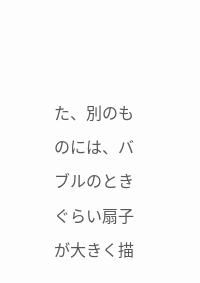た、別のものには、バブルのときぐらい扇子が大きく描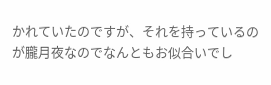かれていたのですが、それを持っているのが朧月夜なのでなんともお似合いでし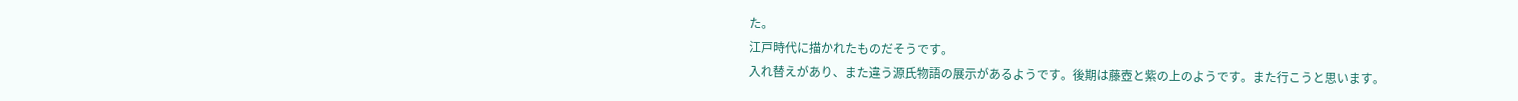た。
江戸時代に描かれたものだそうです。
入れ替えがあり、また違う源氏物語の展示があるようです。後期は藤壺と紫の上のようです。また行こうと思います。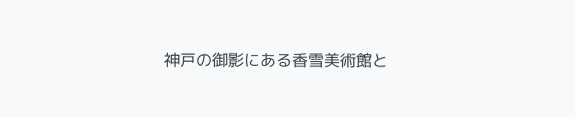神戸の御影にある香雪美術館と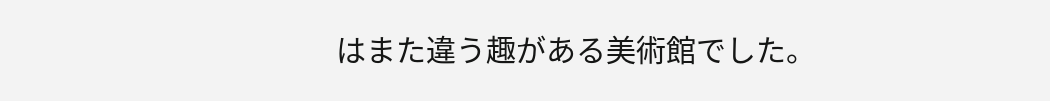はまた違う趣がある美術館でした。